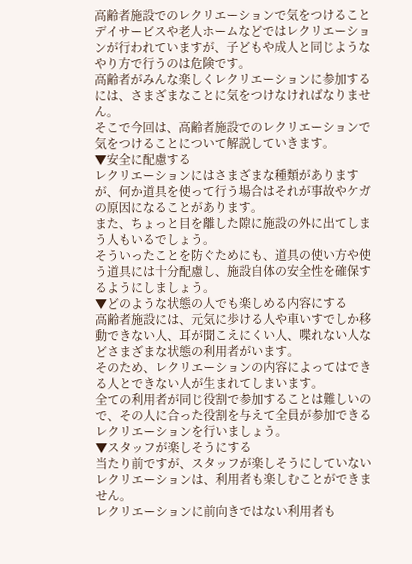高齢者施設でのレクリエーションで気をつけること
デイサービスや老人ホームなどではレクリエーションが行われていますが、子どもや成人と同じようなやり方で行うのは危険です。
高齢者がみんな楽しくレクリエーションに参加するには、さまざまなことに気をつけなければなりません。
そこで今回は、高齢者施設でのレクリエーションで気をつけることについて解説していきます。
▼安全に配慮する
レクリエーションにはさまざまな種類がありますが、何か道具を使って行う場合はそれが事故やケガの原因になることがあります。
また、ちょっと目を離した隙に施設の外に出てしまう人もいるでしょう。
そういったことを防ぐためにも、道具の使い方や使う道具には十分配慮し、施設自体の安全性を確保するようにしましょう。
▼どのような状態の人でも楽しめる内容にする
高齢者施設には、元気に歩ける人や車いすでしか移動できない人、耳が聞こえにくい人、喋れない人などさまざまな状態の利用者がいます。
そのため、レクリエーションの内容によってはできる人とできない人が生まれてしまいます。
全ての利用者が同じ役割で参加することは難しいので、その人に合った役割を与えて全員が参加できるレクリエーションを行いましょう。
▼スタッフが楽しそうにする
当たり前ですが、スタッフが楽しそうにしていないレクリエーションは、利用者も楽しむことができません。
レクリエーションに前向きではない利用者も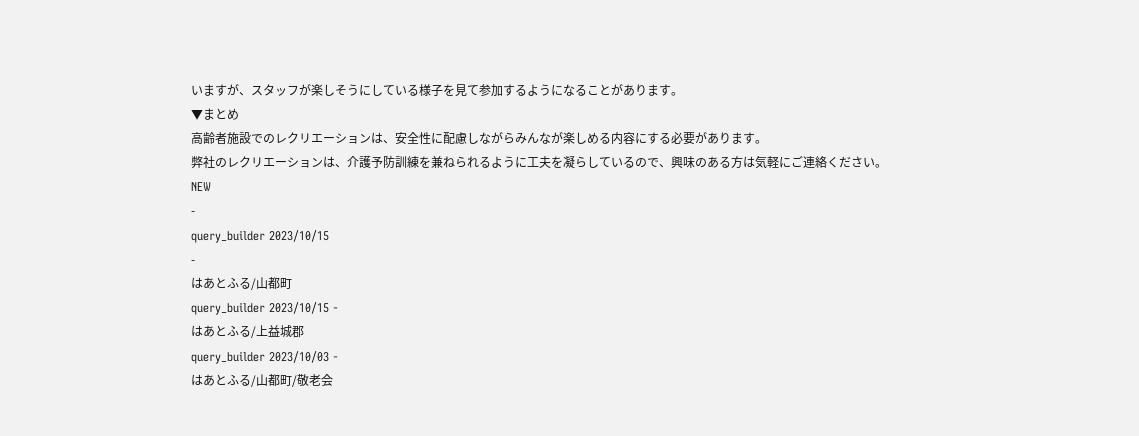いますが、スタッフが楽しそうにしている様子を見て参加するようになることがあります。
▼まとめ
高齢者施設でのレクリエーションは、安全性に配慮しながらみんなが楽しめる内容にする必要があります。
弊社のレクリエーションは、介護予防訓練を兼ねられるように工夫を凝らしているので、興味のある方は気軽にご連絡ください。
NEW
-
query_builder 2023/10/15
-
はあとふる/山都町
query_builder 2023/10/15 -
はあとふる/上益城郡
query_builder 2023/10/03 -
はあとふる/山都町/敬老会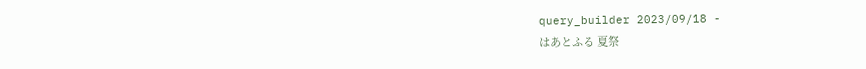query_builder 2023/09/18 -
はあとふる 夏祭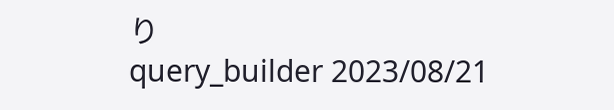り
query_builder 2023/08/21